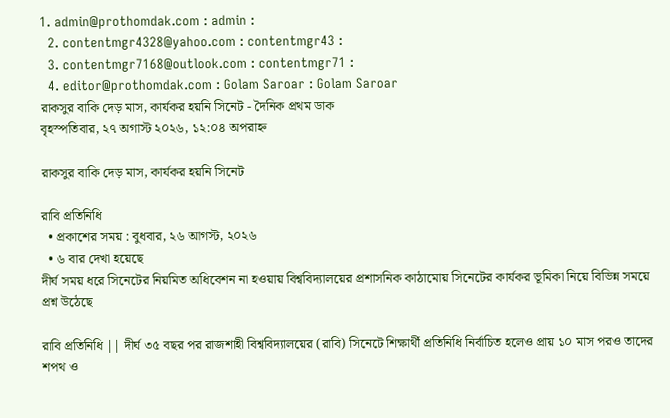1. admin@prothomdak.com : admin :
  2. contentmgr4328@yahoo.com : contentmgr43 :
  3. contentmgr7168@outlook.com : contentmgr71 :
  4. editor@prothomdak.com : Golam Saroar : Golam Saroar
রাকসুর বাকি দেড় মাস, কার্যকর হয়নি সিনেট - দৈনিক প্রথম ডাক
বৃহস্পতিবার, ২৭ অগাস্ট ২০২৬, ১২:০৪ অপরাহ্ন

রাকসুর বাকি দেড় মাস, কার্যকর হয়নি সিনেট

রাবি প্রতিনিধি
  • প্রকাশের সময় : বুধবার, ২৬ আগস্ট, ২০২৬
  • ৬ বার দেখা হয়েছে
দীর্ঘ সময় ধরে সিনেটের নিয়মিত অধিবেশন না হওয়ায় বিশ্ববিদ্যালয়ের প্রশাসনিক কাঠামোয় সিনেটের কার্যকর ভূমিকা নিয়ে বিভিন্ন সময়ে প্রশ্ন উঠেছে

রাবি প্রতিনিধি || দীর্ঘ ৩৫ বছর পর রাজশাহী বিশ্ববিদ্যালয়ের (রাবি) সিনেটে শিক্ষার্থী প্রতিনিধি নির্বাচিত হলেও প্রায় ১০ মাস পরও তাদের শপথ ও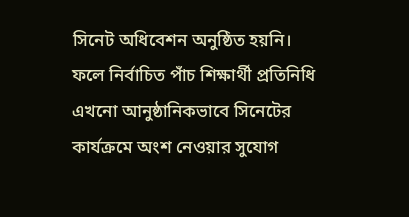সিনেট অধিবেশন অনুষ্ঠিত হয়নি। ফলে নির্বাচিত পাঁচ শিক্ষার্থী প্রতিনিধি এখনো আনুষ্ঠানিকভাবে সিনেটের কার্যক্রমে অংশ নেওয়ার সুযোগ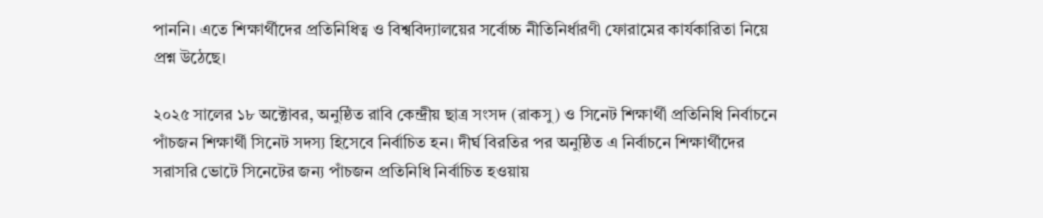পাননি। এতে শিক্ষার্থীদের প্রতিনিধিত্ব ও বিশ্ববিদ্যালয়ের সর্বোচ্চ নীতিনির্ধারণী ফোরামের কার্যকারিতা নিয়ে প্রশ্ন উঠেছে।

২০২৫ সালের ১৮ অক্টোবর, অনুষ্ঠিত রাবি কেন্দ্রীয় ছাত্র সংসদ (রাকসু) ও সিনেট শিক্ষার্থী প্রতিনিধি নির্বাচনে পাঁচজন শিক্ষার্থী সিনেট সদস্য হিসেবে নির্বাচিত হন। দীর্ঘ বিরতির পর অনুষ্ঠিত এ নির্বাচনে শিক্ষার্থীদের সরাসরি ভোটে সিনেটের জন্য পাঁচজন প্রতিনিধি নির্বাচিত হওয়ায়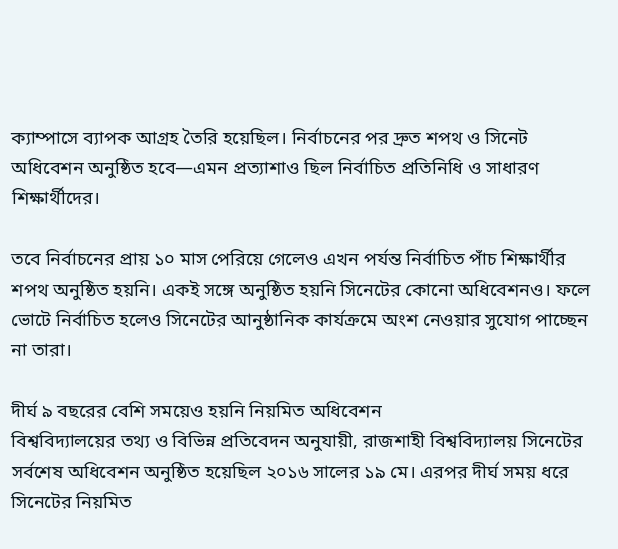ক্যাম্পাসে ব্যাপক আগ্রহ তৈরি হয়েছিল। নির্বাচনের পর দ্রুত শপথ ও সিনেট অধিবেশন অনুষ্ঠিত হবে—এমন প্রত্যাশাও ছিল নির্বাচিত প্রতিনিধি ও সাধারণ শিক্ষার্থীদের।

তবে নির্বাচনের প্রায় ১০ মাস পেরিয়ে গেলেও এখন পর্যন্ত নির্বাচিত পাঁচ শিক্ষার্থীর শপথ অনুষ্ঠিত হয়নি। একই সঙ্গে অনুষ্ঠিত হয়নি সিনেটের কোনো অধিবেশনও। ফলে ভোটে নির্বাচিত হলেও সিনেটের আনুষ্ঠানিক কার্যক্রমে অংশ নেওয়ার সুযোগ পাচ্ছেন না তারা।

দীর্ঘ ৯ বছরের বেশি সময়েও হয়নি নিয়মিত অধিবেশন
বিশ্ববিদ্যালয়ের তথ্য ও বিভিন্ন প্রতিবেদন অনুযায়ী, রাজশাহী বিশ্ববিদ্যালয় সিনেটের সর্বশেষ অধিবেশন অনুষ্ঠিত হয়েছিল ২০১৬ সালের ১৯ মে। এরপর দীর্ঘ সময় ধরে সিনেটের নিয়মিত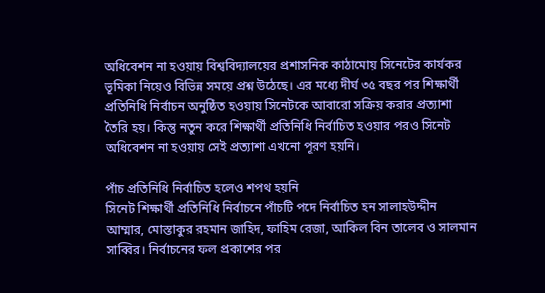অধিবেশন না হওয়ায় বিশ্ববিদ্যালয়ের প্রশাসনিক কাঠামোয় সিনেটের কার্যকর ভূমিকা নিয়েও বিভিন্ন সময়ে প্রশ্ন উঠেছে। এর মধ্যে দীর্ঘ ৩৫ বছর পর শিক্ষার্থী প্রতিনিধি নির্বাচন অনুষ্ঠিত হওয়ায় সিনেটকে আবারো সক্রিয় করার প্রত্যাশা তৈরি হয়। কিন্তু নতুন করে শিক্ষার্থী প্রতিনিধি নির্বাচিত হওয়ার পরও সিনেট অধিবেশন না হওয়ায় সেই প্রত্যাশা এখনো পূরণ হয়নি।

পাঁচ প্রতিনিধি নির্বাচিত হলেও শপথ হয়নি
সিনেট শিক্ষার্থী প্রতিনিধি নির্বাচনে পাঁচটি পদে নির্বাচিত হন সালাহউদ্দীন আম্মার, মোস্তাকুর রহমান জাহিদ, ফাহিম রেজা, আকিল বিন তালেব ও সালমান সাব্বির। নির্বাচনের ফল প্রকাশের পর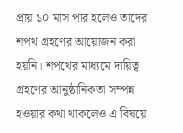প্রায় ১০ মাস পার হলেও তাদের শপথ গ্রহণের আয়োজন করা হয়নি। শপথের মাধ্যমে দায়িত্ব গ্রহণের আনুষ্ঠানিকতা সম্পন্ন হওয়ার কথা থাকলেও এ বিষয়ে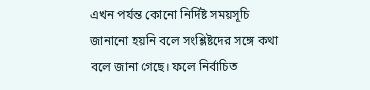এখন পর্যন্ত কোনো নির্দিষ্ট সময়সূচি জানানো হয়নি বলে সংশ্লিষ্টদের সঙ্গে কথা বলে জানা গেছে। ফলে নির্বাচিত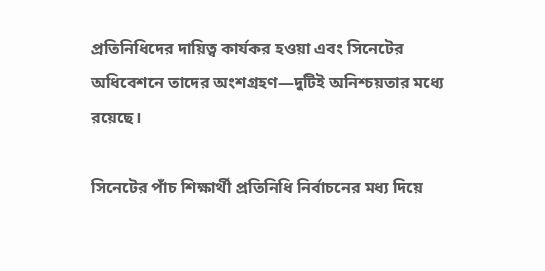প্রতিনিধিদের দায়িত্ব কার্যকর হওয়া এবং সিনেটের অধিবেশনে তাদের অংশগ্রহণ—দুটিই অনিশ্চয়তার মধ্যে রয়েছে।

সিনেটের পাঁচ শিক্ষার্থী প্রতিনিধি নির্বাচনের মধ্য দিয়ে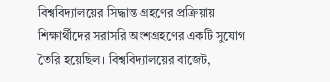বিশ্ববিদ্যালয়ের সিদ্ধান্ত গ্রহণের প্রক্রিয়ায় শিক্ষার্থীদের সরাসরি অংশগ্রহণের একটি সুযোগ তৈরি হয়েছিল। বিশ্ববিদ্যালয়ের বাজেট,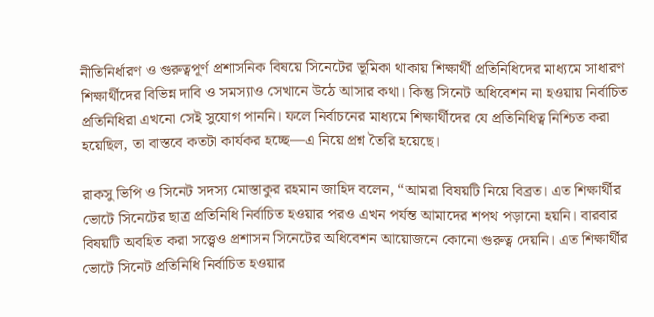নীতিনির্ধারণ ও গুরুত্বপূর্ণ প্রশাসনিক বিষয়ে সিনেটের ভূমিকা থাকায় শিক্ষার্থী প্রতিনিধিদের মাধ্যমে সাধারণ শিক্ষার্থীদের বিভিন্ন দাবি ও সমস্যাও সেখানে উঠে আসার কথা। কিন্তু সিনেট অধিবেশন না হওয়ায় নির্বাচিত প্রতিনিধিরা এখনো সেই সুযোগ পাননি। ফলে নির্বাচনের মাধ্যমে শিক্ষার্থীদের যে প্রতিনিধিত্ব নিশ্চিত করা হয়েছিল, তা বাস্তবে কতটা কার্যকর হচ্ছে—এ নিয়ে প্রশ্ন তৈরি হয়েছে।

রাকসু ভিপি ও সিনেট সদস্য মোস্তাকুর রহমান জাহিদ বলেন, “আমরা বিষয়টি নিয়ে বিব্রত। এত শিক্ষার্থীর ভোটে সিনেটের ছাত্র প্রতিনিধি নির্বাচিত হওয়ার পরও এখন পর্যন্ত আমাদের শপথ পড়ানো হয়নি। বারবার বিষয়টি অবহিত করা সত্ত্বেও প্রশাসন সিনেটের অধিবেশন আয়োজনে কোনো গুরুত্ব দেয়নি। এত শিক্ষার্থীর ভোটে সিনেট প্রতিনিধি নির্বাচিত হওয়ার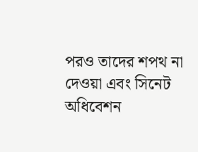পরও তাদের শপথ না দেওয়া এবং সিনেট অধিবেশন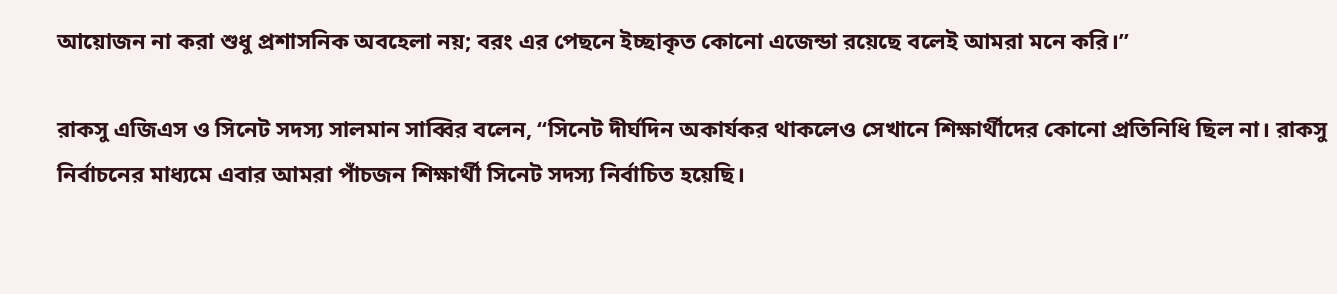আয়োজন না করা শুধু প্রশাসনিক অবহেলা নয়; বরং এর পেছনে ইচ্ছাকৃত কোনো এজেন্ডা রয়েছে বলেই আমরা মনে করি।”

রাকসু এজিএস ও সিনেট সদস্য সালমান সাব্বির বলেন, “সিনেট দীর্ঘদিন অকার্যকর থাকলেও সেখানে শিক্ষার্থীদের কোনো প্রতিনিধি ছিল না। রাকসু নির্বাচনের মাধ্যমে এবার আমরা পাঁচজন শিক্ষার্থী সিনেট সদস্য নির্বাচিত হয়েছি।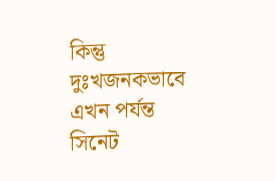কিন্তু দুঃখজনকভাবে এখন পর্যন্ত সিনেট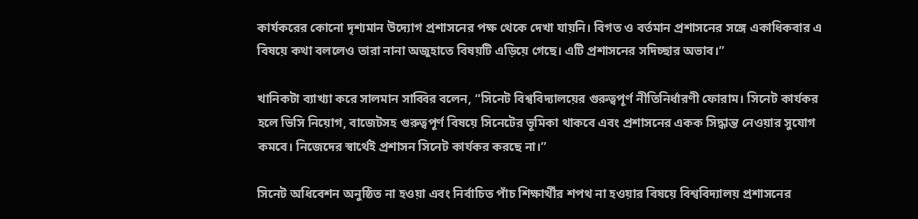কার্যকরের কোনো দৃশ্যমান উদ্যোগ প্রশাসনের পক্ষ থেকে দেখা যায়নি। বিগত ও বর্তমান প্রশাসনের সঙ্গে একাধিকবার এ বিষয়ে কথা বললেও তারা নানা অজুহাতে বিষয়টি এড়িয়ে গেছে। এটি প্রশাসনের সদিচ্ছার অভাব।”

খানিকটা ব্যাখ্যা করে সালমান সাব্বির বলেন, “সিনেট বিশ্ববিদ্যালয়ের গুরুত্বপূর্ণ নীতিনির্ধারণী ফোরাম। সিনেট কার্যকর হলে ভিসি নিয়োগ, বাজেটসহ গুরুত্বপূর্ণ বিষয়ে সিনেটের ভূমিকা থাকবে এবং প্রশাসনের একক সিদ্ধান্ত নেওয়ার সুযোগ কমবে। নিজেদের স্বার্থেই প্রশাসন সিনেট কার্যকর করছে না।”

সিনেট অধিবেশন অনুষ্ঠিত না হওয়া এবং নির্বাচিত পাঁচ শিক্ষার্থীর শপথ না হওয়ার বিষয়ে বিশ্ববিদ্যালয় প্রশাসনের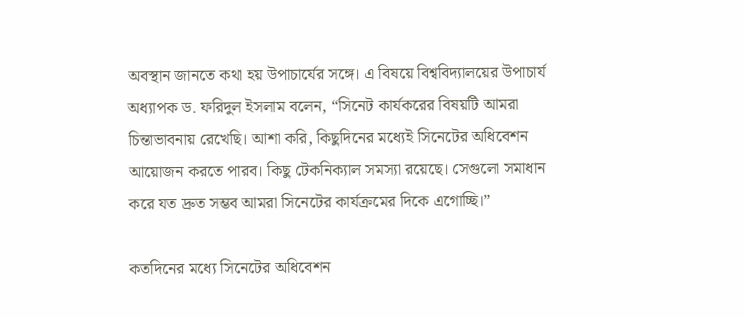অবস্থান জানতে কথা হয় উপাচার্যের সঙ্গে। এ বিষয়ে বিশ্ববিদ্যালয়ের উপাচার্য অধ্যাপক ড. ফরিদুল ইসলাম বলেন, “সিনেট কার্যকরের বিষয়টি আমরা চিন্তাভাবনায় রেখেছি। আশা করি, কিছুদিনের মধ্যেই সিনেটের অধিবেশন আয়োজন করতে পারব। কিছু টেকনিক্যাল সমস্যা রয়েছে। সেগুলো সমাধান করে যত দ্রুত সম্ভব আমরা সিনেটের কার্যক্রমের দিকে এগোচ্ছি।”

কতদিনের মধ্যে সিনেটের অধিবেশন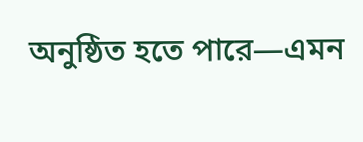অনুষ্ঠিত হতে পারে—এমন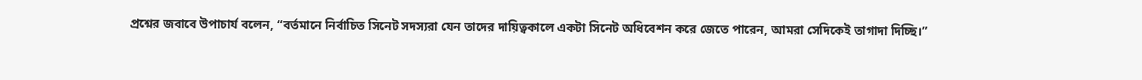প্রশ্নের জবাবে উপাচার্য বলেন, “বর্তমানে নির্বাচিত সিনেট সদস্যরা যেন তাদের দায়িত্বকালে একটা সিনেট অধিবেশন করে জেতে পারেন, আমরা সেদিকেই তাগাদা দিচ্ছি।”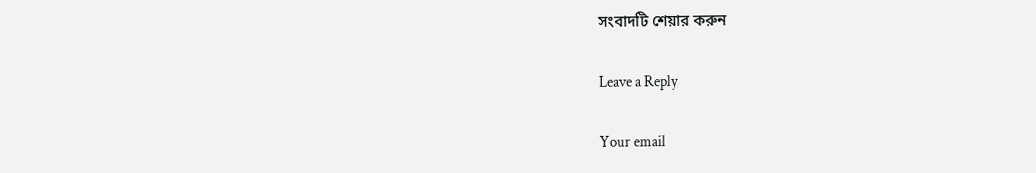সংবাদটি শেয়ার করুন

Leave a Reply

Your email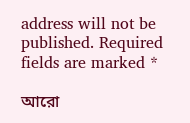address will not be published. Required fields are marked *

আরো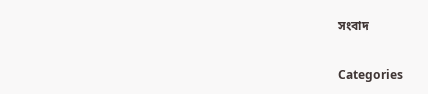সংবাদ

Categories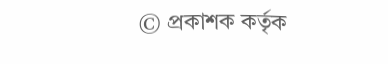© প্রকাশক কর্তৃক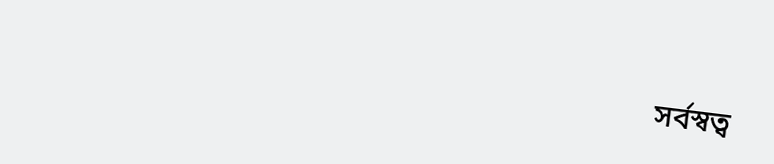সর্বস্বত্ব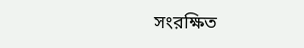সংরক্ষিত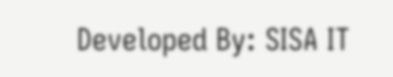Developed By: SISA IT